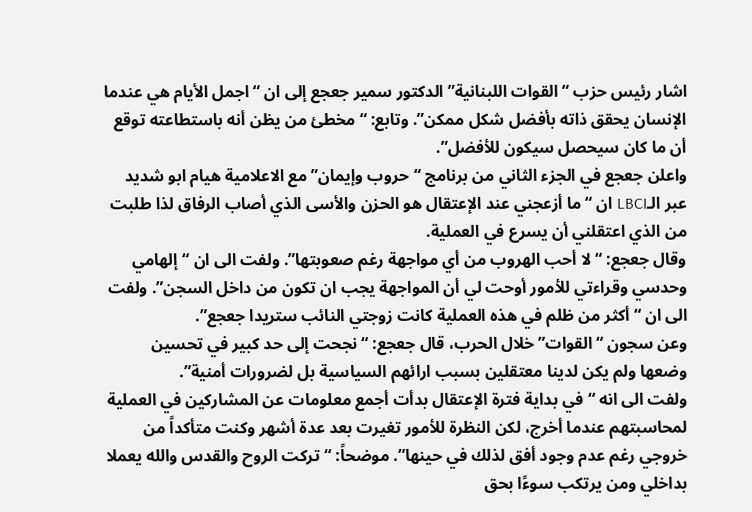اشار رئيس حزب “القوات اللبنانية” الدكتور سمير جعجع إلى ان “اجمل الأيام هي عندما الإنسان يحقق ذاته بأفضل شكل ممكن”. وتابع: “مخطئ من يظن أنه باستطاعته توقع أن ما كان سيحصل سيكون للأفضل”.
واعلن جعجع في الجزء الثاني من برنامج “حروب وإيمان” مع الاعلامية هيام ابو شديد عبر الـLBCI ان “ما أزعجني عند الإعتقال هو الحزن والأسى الذي أصاب الرفاق لذا طلبت من الذي اعتقلني أن يسرع في العملية.
وقال جعجع: “لا أحب الهروب من أي مواجهة رغم صعوبتها”. ولفت الى ان “إلهامي وحدسي وقراءتي للأمور أوحت لي أن المواجهة يجب ان تكون من داخل السجن”. ولفت الى ان “أكثر من ظلم في هذه العملية كانت زوجتي النائب ستريدا جعجع”.
وعن سجون “القوات” خلال الحرب، قال جعجع: “نجحت إلى حد كبير في تحسين وضعها ولم يكن لدينا معتقلين بسبب ارائهم السياسية بل لضرورات أمنية”.
ولفت الى انه “في بداية فترة الإعتقال بدأت أجمع معلومات عن المشاركين في العملية لمحاسبتهم عندما أخرج، لكن النظرة للأمور تغيرت بعد عدة أشهر وكنت متأكداً من خروجي رغم عدم وجود أفق لذلك في حينها”. موضحاً: “تركت الروح والقدس والله يعملا بداخلي ومن يرتكب سوءًا بحق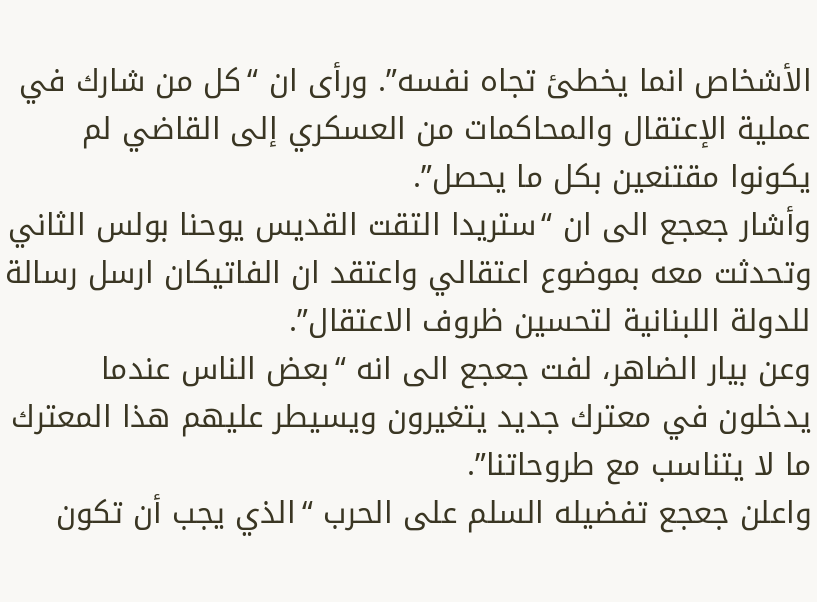الأشخاص انما يخطئ تجاه نفسه”. ورأى ان “كل من شارك في عملية الإعتقال والمحاكمات من العسكري إلى القاضي لم يكونوا مقتنعين بكل ما يحصل”.
وأشار جعجع الى ان “ستريدا التقت القديس يوحنا بولس الثاني وتحدثت معه بموضوع اعتقالي واعتقد ان الفاتيكان ارسل رسالة للدولة اللبنانية لتحسين ظروف الاعتقال”.
وعن بيار الضاهر، لفت جعجع الى انه “بعض الناس عندما يدخلون في معترك جديد يتغيرون ويسيطر عليهم هذا المعترك ما لا يتناسب مع طروحاتنا”.
واعلن جعجع تفضيله السلم على الحرب “الذي يجب أن تكون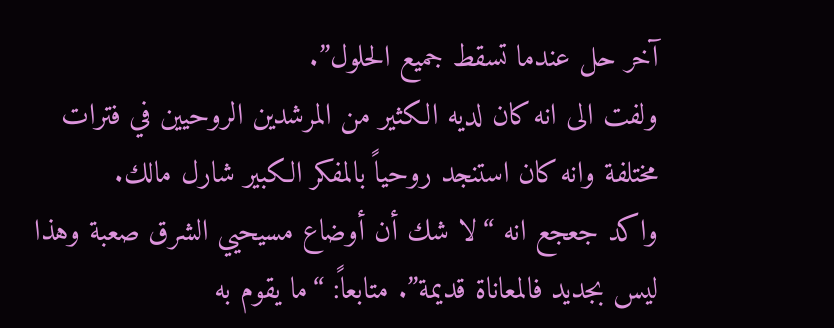آخر حل عندما تسقط جميع الحلول”.
ولفت الى انه كان لديه الكثير من المرشدين الروحيين في فترات مختلفة وانه كان استنجد روحياً بالمفكر الكبير شارل مالك.
واكد جعجع انه “لا شك أن أوضاع مسيحيي الشرق صعبة وهذا ليس بجديد فالمعاناة قديمة”. متابعاً: “ما يقوم به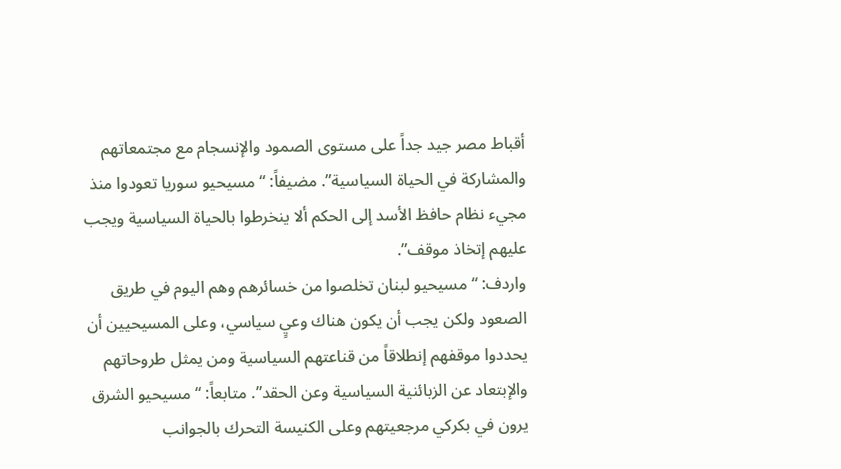أقباط مصر جيد جداً على مستوى الصمود والإنسجام مع مجتمعاتهم والمشاركة في الحياة السياسية”. مضيفاً: “مسيحيو سوريا تعودوا منذ مجيء نظام حافظ الأسد إلى الحكم ألا ينخرطوا بالحياة السياسية ويجب عليهم إتخاذ موقف”.
واردف: “مسيحيو لبنان تخلصوا من خسائرهم وهم اليوم في طريق الصعود ولكن يجب أن يكون هناك وعيٍ سياسي، وعلى المسيحيين أن يحددوا موقفهم إنطلاقاً من قناعتهم السياسية ومن يمثل طروحاتهم والإبتعاد عن الزبائنية السياسية وعن الحقد”. متابعاً: “مسيحيو الشرق يرون في بكركي مرجعيتهم وعلى الكنيسة التحرك بالجوانب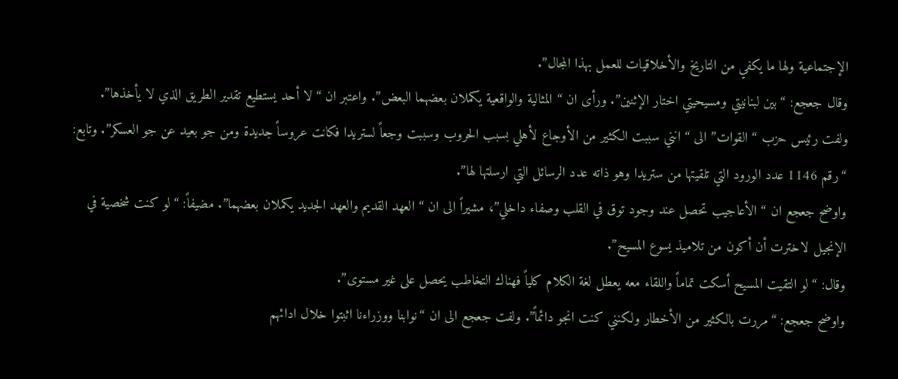الإجتماعية ولها ما يكفي من التاريخ والأخلاقيات للعمل بهذا المجال”.
وقال جعجع: “بين لبنانيتي ومسيحيتي اختار الإثنين”. ورأى ان “المثالية والواقعية يكملان بعضهما البعض”. واعتبر ان “لا أحد يستطيع تقدير الطريق الذي لا يأخذها”.
ولفت رئيس حزب “القوات” الى “انني سببت الكثير من الأوجاع لأهلي بسبب الحروب وسببت وجعاً لستريدا فكانت عروساً جديدة ومن جو بعيد عن جو العسكر”. وتابع: “رقم 1146 عدد الورود التي تلقيتها من ستريدا وهو ذاته عدد الرسائل التي ارسلتها لها”.
واوضح جعجع ان “الأعاجيب تحصل عند وجود توق في القلب وصفاء داخلي”، مشيراً الى ان “العهد القديم والعهد الجديد يكملان بعضهما”. مضيفاً: “لو كنت شخصية في الإنجيل لاخترت أن أكون من تلاميذ يسوع المسيح”.
وقال: “لو التقيت المسيح أسكت تماماً واللقاء معه يعطل لغة الكلام كلياً فهناك التخاطب يحصل على غير مستوى”.
واوضح جعجع: “مررت بالكثير من الأخطار ولكنني كنت انجو دائماً”. ولفت جعجع الى ان “نوابنا ووزراءنا اثبتوا خلال ادائهم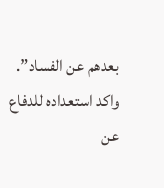بعدهم عن الفساد”. واكد استعداده للدفاع عن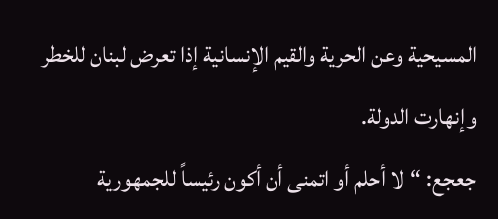المسيحية وعن الحرية والقيم الإنسانية إذا تعرض لبنان للخطر وإنهارت الدولة.
جعجع: “لا أحلم أو اتمنى أن أكون رئيساً للجمهورية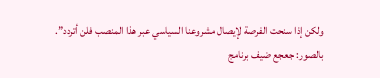ولكن إذا سنحت الفرصة لإيصال مشروعنا السياسي عبر هذا المنصب فلن أتردد”.
بالصور: جعجع ضيف برنامج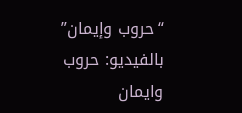“حروب وإيمان”
بالفيديو: حروب وايمان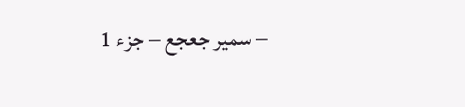– سمير جعجع – جزء 1